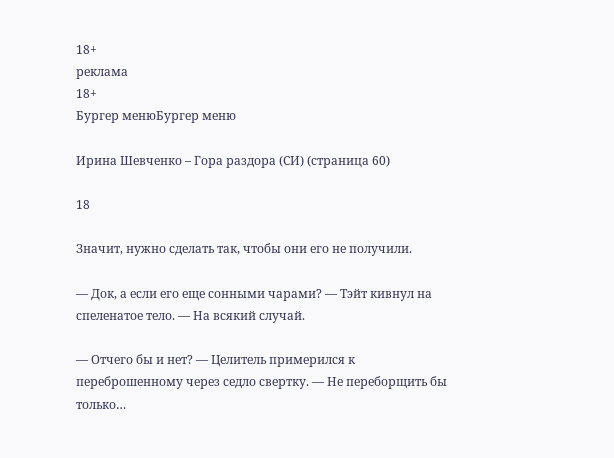18+
реклама
18+
Бургер менюБургер меню

Ирина Шевченко – Гора раздора (СИ) (страница 60)

18

Значит, нужно сделать так, чтобы они его не получили.

— Док, а если его еще сонными чарами? — Тэйт кивнул на спеленатое тело. — На всякий случай.

— Отчего бы и нет? — Целитель примерился к переброшенному через седло свертку. — Не переборщить бы только…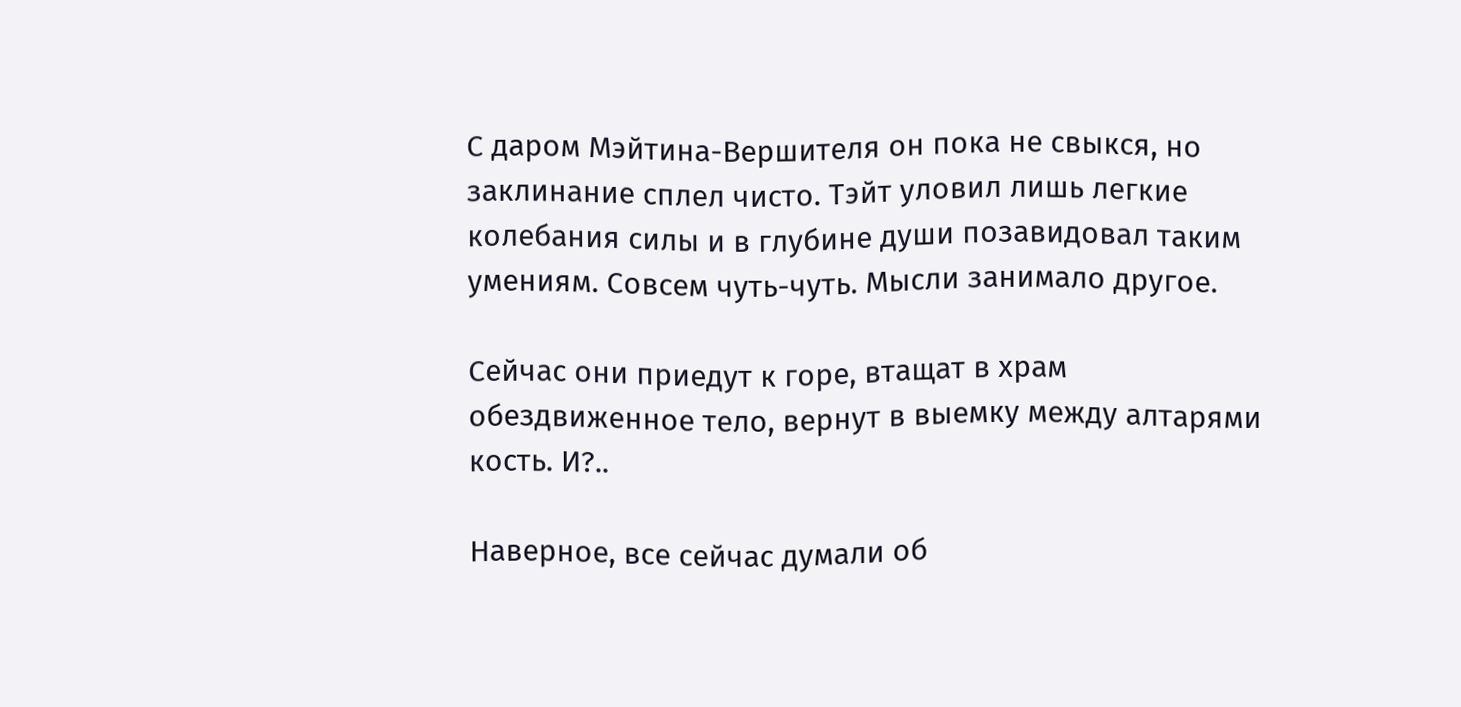С даром Мэйтина-Вершителя он пока не свыкся, но заклинание сплел чисто. Тэйт уловил лишь легкие колебания силы и в глубине души позавидовал таким умениям. Совсем чуть-чуть. Мысли занимало другое.

Сейчас они приедут к горе, втащат в храм обездвиженное тело, вернут в выемку между алтарями кость. И?..

Наверное, все сейчас думали об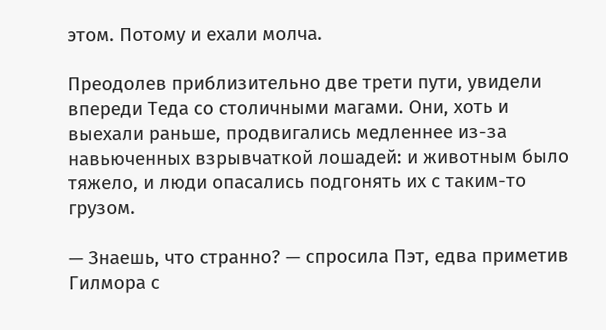этом. Потому и ехали молча.

Преодолев приблизительно две трети пути, увидели впереди Теда со столичными магами. Они, хоть и выехали раньше, продвигались медленнее из-за навьюченных взрывчаткой лошадей: и животным было тяжело, и люди опасались подгонять их с таким-то грузом.

— Знаешь, что странно? — спросила Пэт, едва приметив Гилмора с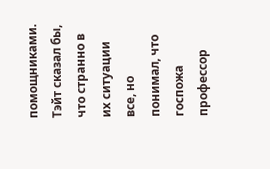помощниками. Тэйт сказал бы, что странно в их ситуации все, но понимал, что госпожа профессор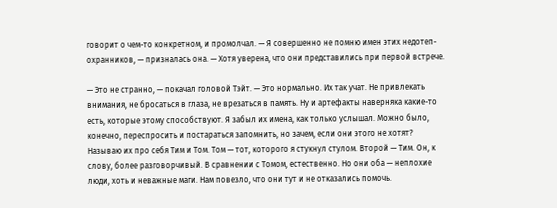говорит о чем-то конкретном, и промолчал. — Я совершенно не помню имен этих недотеп-охранников, — призналась она. — Хотя уверена, что они представились при первой встрече.

— Это не странно, — покачал головой Тэйт. — Это нормально. Их так учат. Не привлекать внимания, не бросаться в глаза, не врезаться в память. Ну и артефакты наверняка какие-то есть, которые этому способствуют. Я забыл их имена, как только услышал. Можно было, конечно, переспросить и постараться запомнить, но зачем, если они этого не хотят? Называю их про себя Тим и Том. Том — тот, которого я стукнул стулом. Второй — Тим. Он, к слову, более разговорчивый. В сравнении с Томом, естественно. Но они оба — неплохие люди, хоть и неважные маги. Нам повезло, что они тут и не отказались помочь.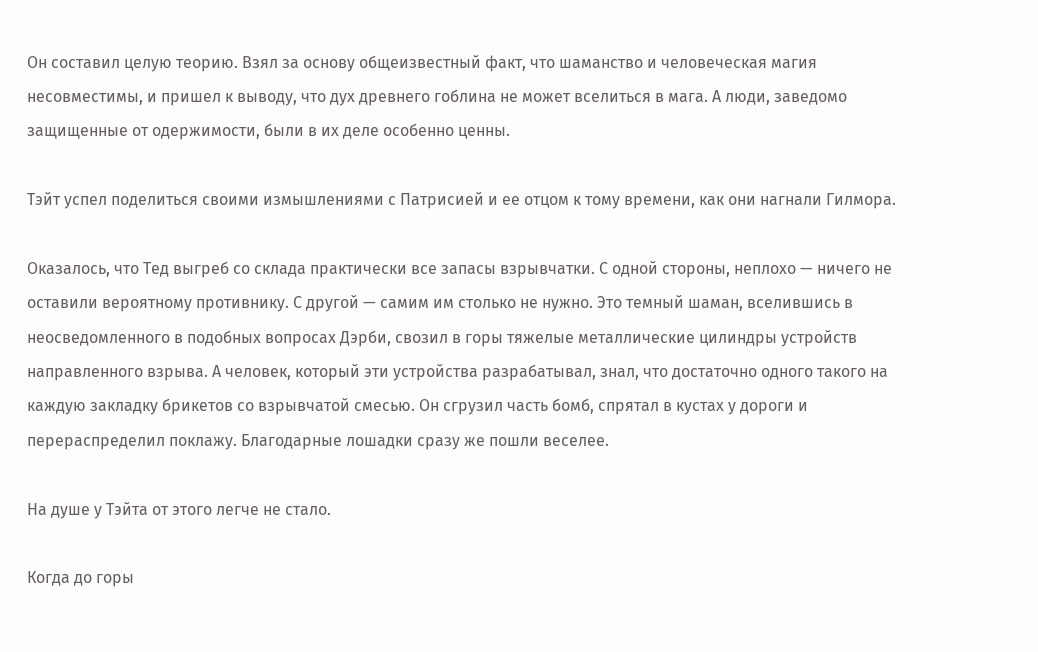Он составил целую теорию. Взял за основу общеизвестный факт, что шаманство и человеческая магия несовместимы, и пришел к выводу, что дух древнего гоблина не может вселиться в мага. А люди, заведомо защищенные от одержимости, были в их деле особенно ценны.

Тэйт успел поделиться своими измышлениями с Патрисией и ее отцом к тому времени, как они нагнали Гилмора.

Оказалось, что Тед выгреб со склада практически все запасы взрывчатки. С одной стороны, неплохо — ничего не оставили вероятному противнику. С другой — самим им столько не нужно. Это темный шаман, вселившись в неосведомленного в подобных вопросах Дэрби, свозил в горы тяжелые металлические цилиндры устройств направленного взрыва. А человек, который эти устройства разрабатывал, знал, что достаточно одного такого на каждую закладку брикетов со взрывчатой смесью. Он сгрузил часть бомб, спрятал в кустах у дороги и перераспределил поклажу. Благодарные лошадки сразу же пошли веселее.

На душе у Тэйта от этого легче не стало.

Когда до горы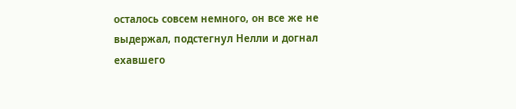осталось совсем немного, он все же не выдержал, подстегнул Нелли и догнал ехавшего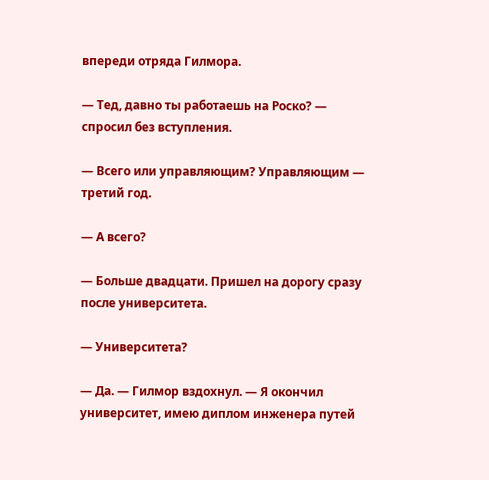впереди отряда Гилмора.

— Тед, давно ты работаешь на Роско? — спросил без вступления.

— Всего или управляющим? Управляющим — третий год.

— А всего?

— Больше двадцати. Пришел на дорогу сразу после университета.

— Университета?

— Да. — Гилмор вздохнул. — Я окончил университет, имею диплом инженера путей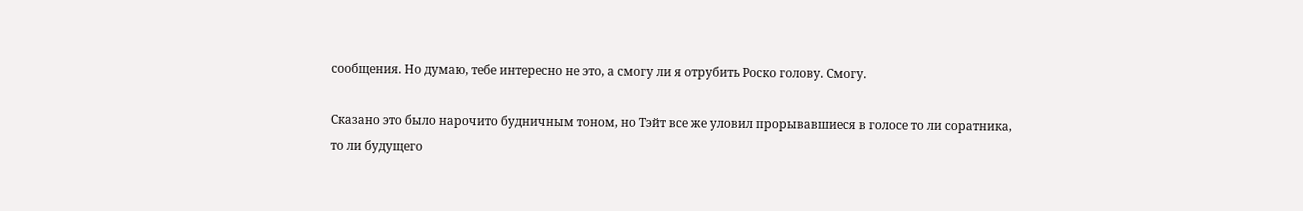сообщения. Но думаю, тебе интересно не это, а смогу ли я отрубить Роско голову. Смогу.

Сказано это было нарочито будничным тоном, но Тэйт все же уловил прорывавшиеся в голосе то ли соратника, то ли будущего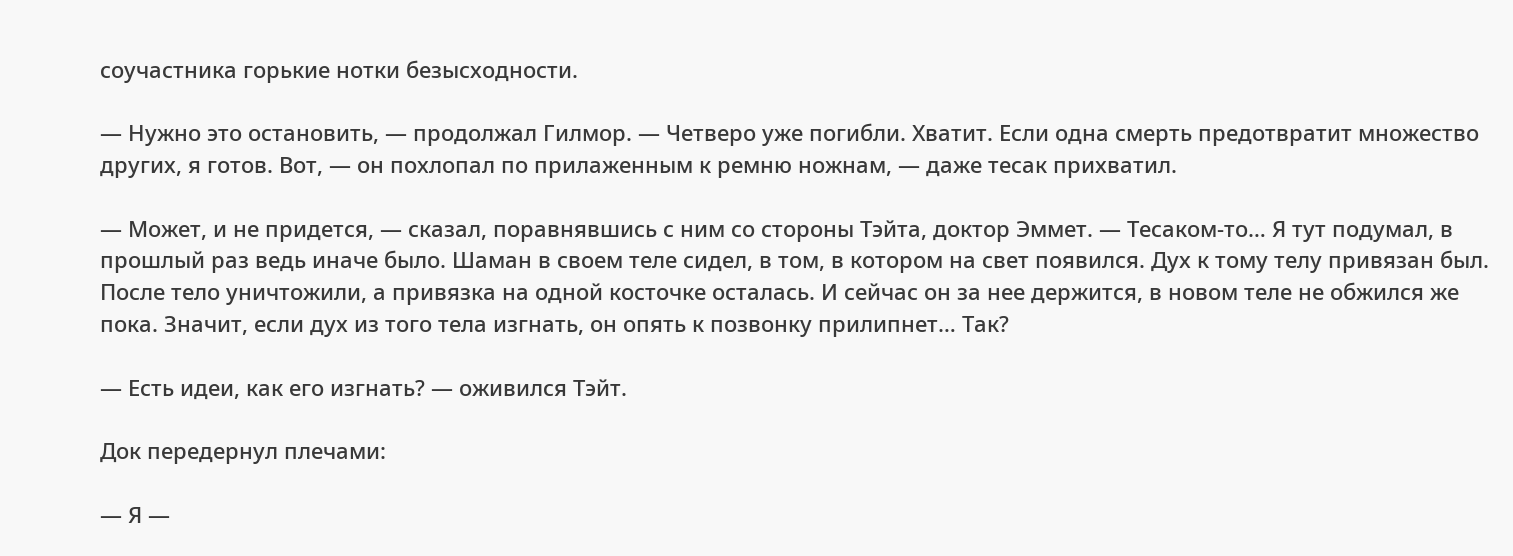соучастника горькие нотки безысходности.

— Нужно это остановить, — продолжал Гилмор. — Четверо уже погибли. Хватит. Если одна смерть предотвратит множество других, я готов. Вот, — он похлопал по прилаженным к ремню ножнам, — даже тесак прихватил.

— Может, и не придется, — сказал, поравнявшись с ним со стороны Тэйта, доктор Эммет. — Тесаком-то… Я тут подумал, в прошлый раз ведь иначе было. Шаман в своем теле сидел, в том, в котором на свет появился. Дух к тому телу привязан был. После тело уничтожили, а привязка на одной косточке осталась. И сейчас он за нее держится, в новом теле не обжился же пока. Значит, если дух из того тела изгнать, он опять к позвонку прилипнет… Так?

— Есть идеи, как его изгнать? — оживился Тэйт.

Док передернул плечами:

— Я —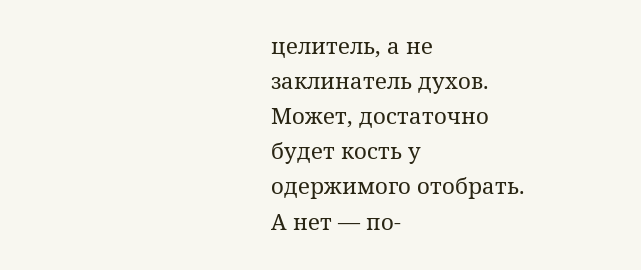целитель, а не заклинатель духов. Может, достаточно будет кость у одержимого отобрать. А нет — по-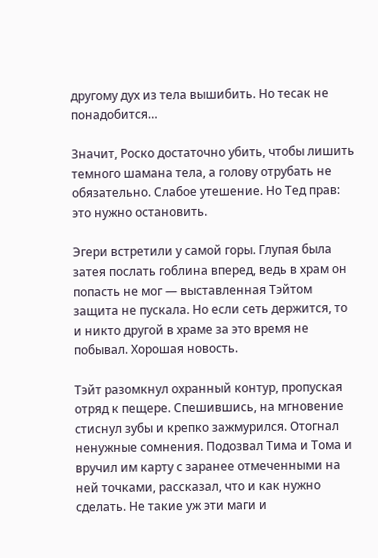другому дух из тела вышибить. Но тесак не понадобится…

Значит, Роско достаточно убить, чтобы лишить темного шамана тела, а голову отрубать не обязательно. Слабое утешение. Но Тед прав: это нужно остановить.

Эгери встретили у самой горы. Глупая была затея послать гоблина вперед, ведь в храм он попасть не мог — выставленная Тэйтом защита не пускала. Но если сеть держится, то и никто другой в храме за это время не побывал. Хорошая новость.

Тэйт разомкнул охранный контур, пропуская отряд к пещере. Спешившись, на мгновение стиснул зубы и крепко зажмурился. Отогнал ненужные сомнения. Подозвал Тима и Тома и вручил им карту с заранее отмеченными на ней точками, рассказал, что и как нужно сделать. Не такие уж эти маги и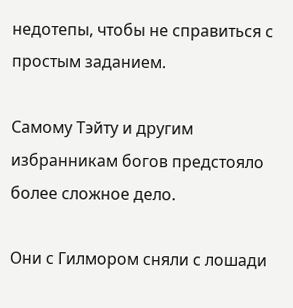недотепы, чтобы не справиться с простым заданием.

Самому Тэйту и другим избранникам богов предстояло более сложное дело.

Они с Гилмором сняли с лошади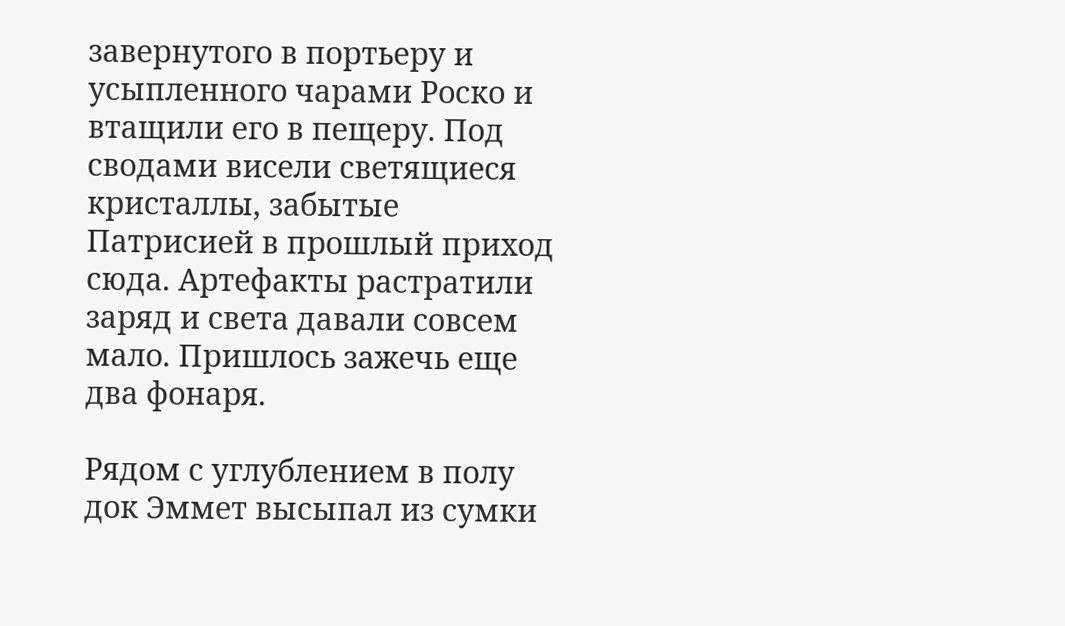завернутого в портьеру и усыпленного чарами Роско и втащили его в пещеру. Под сводами висели светящиеся кристаллы, забытые Патрисией в прошлый приход сюда. Артефакты растратили заряд и света давали совсем мало. Пришлось зажечь еще два фонаря.

Рядом с углублением в полу док Эммет высыпал из сумки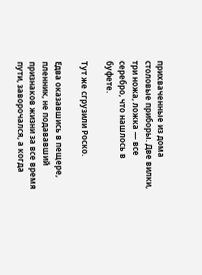прихваченные из дома столовые приборы. Две вилки, три ножа, ложка — все серебро, что нашлось в буфете.

Тут же сгрузили Роско.

Едва оказавшись в пещере, пленник, не подававший признаков жизни за все время пути, заворочался, а когда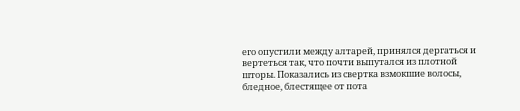его опустили между алтарей, принялся дергаться и вертеться так, что почти выпутался из плотной шторы. Показались из свертка взмокшие волосы, бледное, блестящее от пота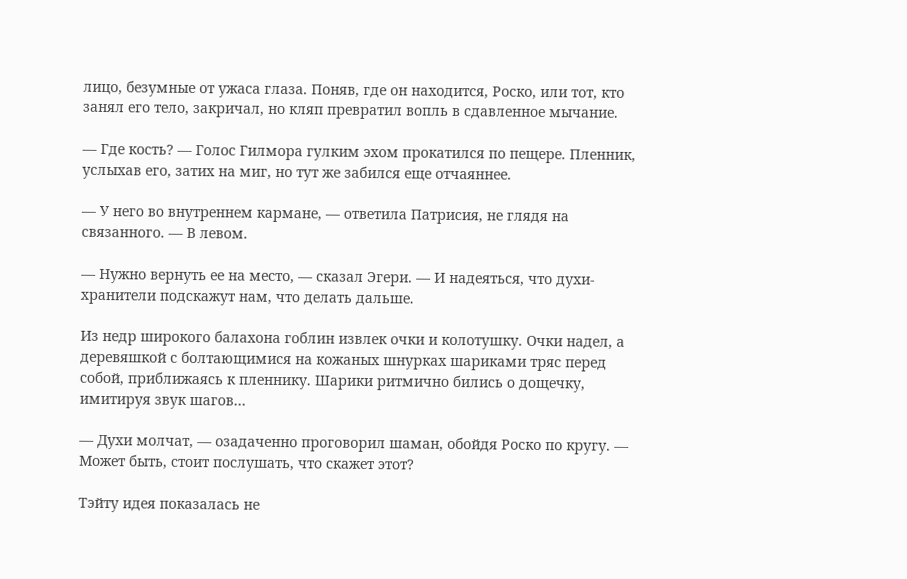лицо, безумные от ужаса глаза. Поняв, где он находится, Роско, или тот, кто занял его тело, закричал, но кляп превратил вопль в сдавленное мычание.

— Где кость? — Голос Гилмора гулким эхом прокатился по пещере. Пленник, услыхав его, затих на миг, но тут же забился еще отчаяннее.

— У него во внутреннем кармане, — ответила Патрисия, не глядя на связанного. — В левом.

— Нужно вернуть ее на место, — сказал Эгери. — И надеяться, что духи-хранители подскажут нам, что делать дальше.

Из недр широкого балахона гоблин извлек очки и колотушку. Очки надел, а деревяшкой с болтающимися на кожаных шнурках шариками тряс перед собой, приближаясь к пленнику. Шарики ритмично бились о дощечку, имитируя звук шагов…

— Духи молчат, — озадаченно проговорил шаман, обойдя Роско по кругу. — Может быть, стоит послушать, что скажет этот?

Тэйту идея показалась не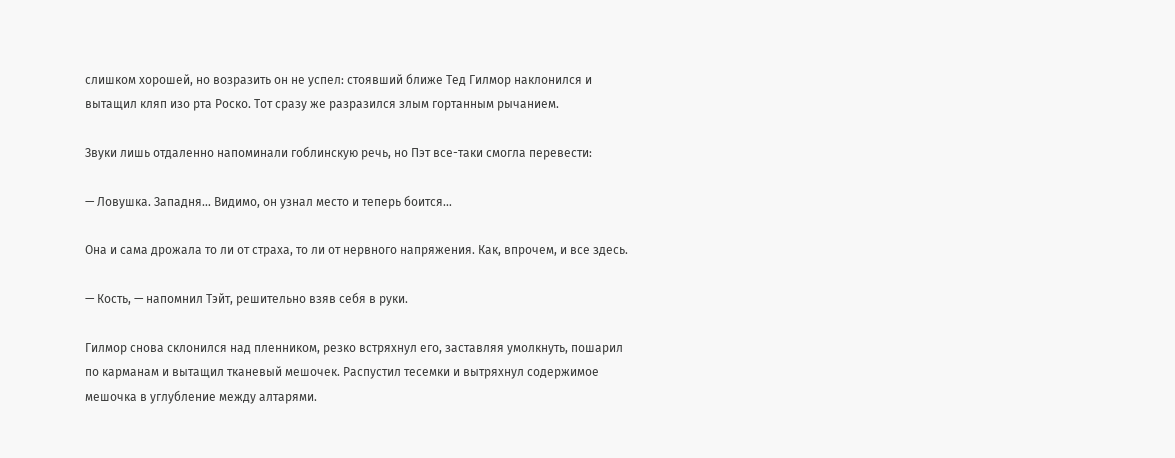слишком хорошей, но возразить он не успел: стоявший ближе Тед Гилмор наклонился и вытащил кляп изо рта Роско. Тот сразу же разразился злым гортанным рычанием.

Звуки лишь отдаленно напоминали гоблинскую речь, но Пэт все-таки смогла перевести:

— Ловушка. Западня… Видимо, он узнал место и теперь боится…

Она и сама дрожала то ли от страха, то ли от нервного напряжения. Как, впрочем, и все здесь.

— Кость, — напомнил Тэйт, решительно взяв себя в руки.

Гилмор снова склонился над пленником, резко встряхнул его, заставляя умолкнуть, пошарил по карманам и вытащил тканевый мешочек. Распустил тесемки и вытряхнул содержимое мешочка в углубление между алтарями.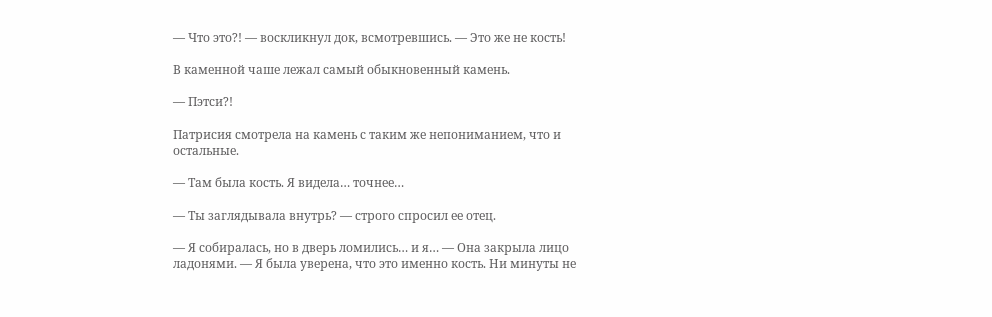— Что это?! — воскликнул док, всмотревшись. — Это же не кость!

В каменной чаше лежал самый обыкновенный камень.

— Пэтси?!

Патрисия смотрела на камень с таким же непониманием, что и остальные.

— Там была кость. Я видела… точнее…

— Ты заглядывала внутрь? — строго спросил ее отец.

— Я собиралась, но в дверь ломились… и я… — Она закрыла лицо ладонями. — Я была уверена, что это именно кость. Ни минуты не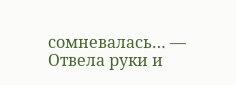сомневалась… — Отвела руки и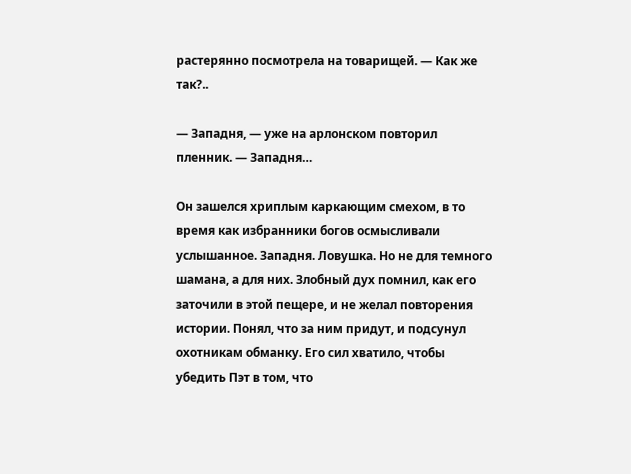растерянно посмотрела на товарищей. — Как же так?..

— Западня, — уже на арлонском повторил пленник. — Западня…

Он зашелся хриплым каркающим смехом, в то время как избранники богов осмысливали услышанное. Западня. Ловушка. Но не для темного шамана, а для них. Злобный дух помнил, как его заточили в этой пещере, и не желал повторения истории. Понял, что за ним придут, и подсунул охотникам обманку. Его сил хватило, чтобы убедить Пэт в том, что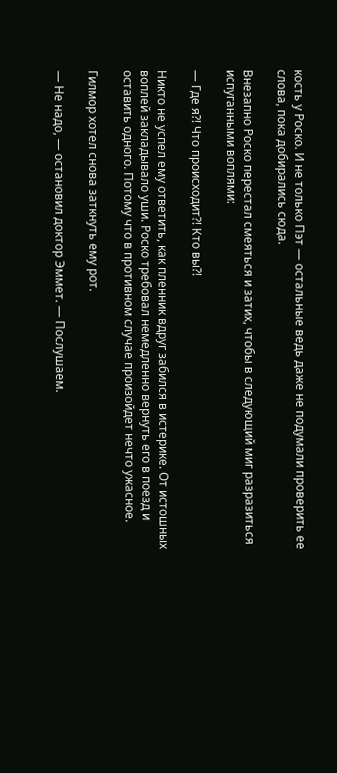кость у Роско. И не только Пэт — остальные ведь даже не подумали проверить ее слова, пока добирались сюда.

Внезапно Роско перестал смеяться и затих, чтобы в следующий миг разразиться испуганными воплями:

— Где я?! Что происходит?! Кто вы?!

Никто не успел ему ответить, как пленник вдруг забился в истерике. От истошных воплей закладывало уши. Роско требовал немедленно вернуть его в поезд и оставить одного. Потому что в противном случае произойдет нечто ужасное.

Гилмор хотел снова заткнуть ему рот.

— Не надо, — остановил доктор Эммет. — Послушаем.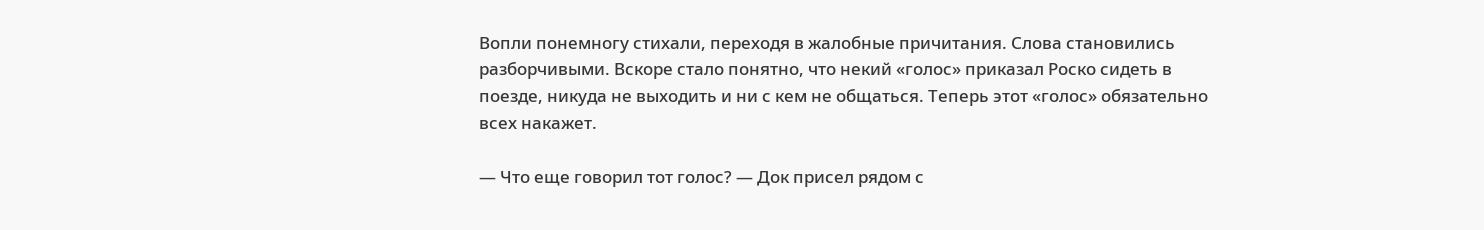Вопли понемногу стихали, переходя в жалобные причитания. Слова становились разборчивыми. Вскоре стало понятно, что некий «голос» приказал Роско сидеть в поезде, никуда не выходить и ни с кем не общаться. Теперь этот «голос» обязательно всех накажет.

— Что еще говорил тот голос? — Док присел рядом с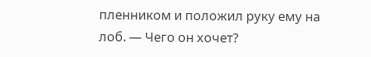пленником и положил руку ему на лоб. — Чего он хочет?